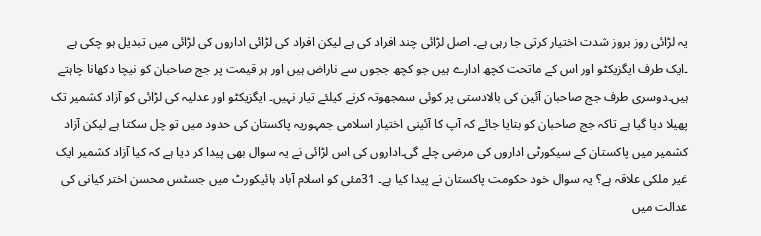یہ لڑائی روز بروز شدت اختیار کرتی جا رہی ہے۔ اصل لڑائی چند افراد کی ہے لیکن افراد کی لڑائی اداروں کی لڑائی میں تبدیل ہو چکی ہے ۔ایک طرف ایگزیکٹو اور اس کے ماتحت کچھ ادارے ہیں جو کچھ ججوں سے ناراض ہیں اور ہر قیمت پر جج صاحبان کو نیچا دکھانا چاہتے ہیں۔دوسری طرف جج صاحبان آئین کی بالادستی پر کوئی سمجھوتہ کرنے کیلئے تیار نہیں۔ ایگزیکٹو اور عدلیہ کی لڑائی کو آزاد کشمیر تک پھیلا دیا گیا ہے تاکہ جج صاحبان کو بتایا جائے کہ آپ کا آئینی اختیار اسلامی جمہوریہ پاکستان کی حدود میں تو چل سکتا ہے لیکن آزاد کشمیر میں پاکستان کے سیکورٹی اداروں کی مرضی چلے گی۔اداروں کی اس لڑائی نے یہ سوال بھی پیدا کر دیا ہے کہ کیا آزاد کشمیر ایک غیر ملکی علاقہ ہے؟ یہ سوال خود حکومت پاکستان نے پیدا کیا ہے۔ 31مئی کو اسلام آباد ہائیکورٹ میں جسٹس محسن اختر کیانی کی عدالت میں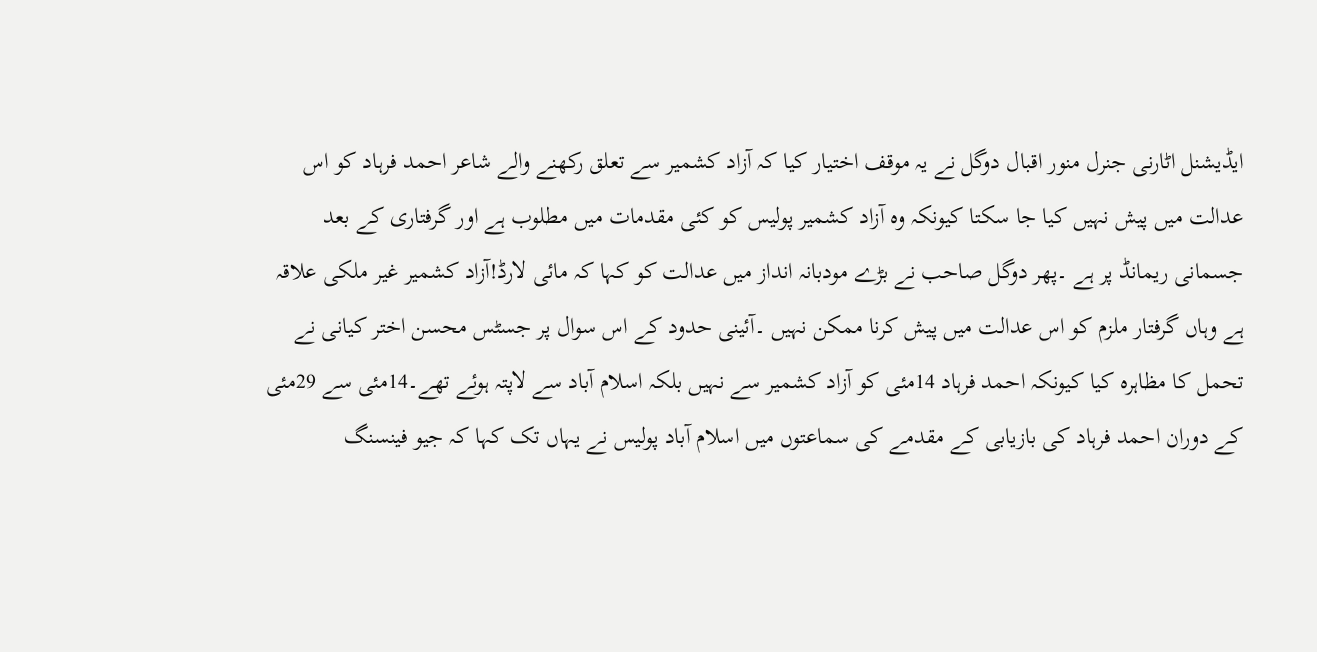ایڈیشنل اٹارنی جنرل منور اقبال دوگل نے یہ موقف اختیار کیا کہ آزاد کشمیر سے تعلق رکھنے والے شاعر احمد فرہاد کو اس عدالت میں پیش نہیں کیا جا سکتا کیونکہ وہ آزاد کشمیر پولیس کو کئی مقدمات میں مطلوب ہے اور گرفتاری کے بعد جسمانی ریمانڈ پر ہے ۔پھر دوگل صاحب نے بڑے مودبانہ انداز میں عدالت کو کہا کہ مائی لارڈ!آزاد کشمیر غیر ملکی علاقہ ہے وہاں گرفتار ملزم کو اس عدالت میں پیش کرنا ممکن نہیں ۔آئینی حدود کے اس سوال پر جسٹس محسن اختر کیانی نے تحمل کا مظاہرہ کیا کیونکہ احمد فرہاد 14مئی کو آزاد کشمیر سے نہیں بلکہ اسلام آباد سے لاپتہ ہوئے تھے۔14مئی سے 29مئی کے دوران احمد فرہاد کی بازیابی کے مقدمے کی سماعتوں میں اسلام آباد پولیس نے یہاں تک کہا کہ جیو فینسنگ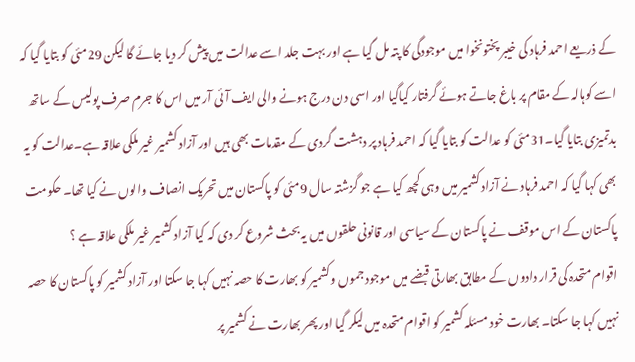کے ذریعے احمد فرہاد کی خیبر پختونخوا میں موجودگی کا پتہ مل گیا ہے اور بہت جلد اسے عدالت میں پیش کر دیا جائے گا لیکن 29مئی کو بتایا گیا کہ اسے کوہالہ کے مقام پر باغ جاتے ہوئے گرفتار کیاگیا اور اسی دن درج ہونے والی ایف آئی آر میں اس کا جرم صرف پولیس کے ساتھ بدتمیزی بتایا گیا۔31مئی کو عدالت کو بتایا گیا کہ احمد فرہاد پر دہشت گردی کے مقدمات بھی ہیں اور آزاد کشمیر غیر ملکی علاقہ ہے۔عدالت کو یہ بھی کہا گیا کہ احمد فرہاد نے آزاد کشمیر میں وہی کچھ کیا ہے جو گزشتہ سال 9مئی کو پاکستان میں تحریک انصاف والوں نے کیا تھا۔ حکومت پاکستان کے اس موقف نے پاکستان کے سیاسی اور قانونی حلقوں میں یہ بحث شروع کر دی کہ کیا آزاد کشمیر غیر ملکی علاقہ ہے ؟
اقوام متحدہ کی قرار دادوں کے مطابق بھارتی قبضے میں موجود جموں وکشمیر کو بھارت کا حصہ نہیں کہا جا سکتا اور آزاد کشمیر کو پاکستان کا حصہ نہیں کہا جا سکتا۔ بھارت خود مسئلہ کشمیر کو اقوام متحدہ میں لیکر گیا اور پھر بھارت نے کشمیر پر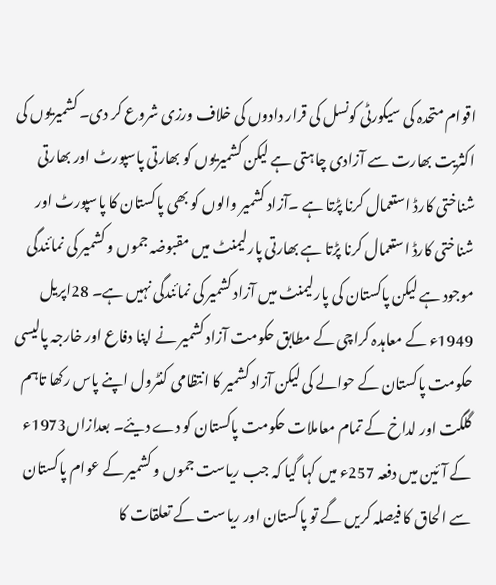اقوام متحدہ کی سیکورٹی کونسل کی قرار دادوں کی خلاف ورزی شروع کر دی۔ کشمیریوں کی اکثریت بھارت سے آزادی چاہتی ہے لیکن کشمیریوں کو بھارتی پاسپورٹ اور بھارتی شناختی کارڈ استعمال کرنا پڑتا ہے ۔آزاد کشمیر والوں کو بھی پاکستان کا پاسپورٹ اور شناختی کارڈ استعمال کرنا پڑتا ہے بھارتی پارلیمنٹ میں مقبوضہ جموں و کشمیر کی نمائندگی موجود ہے لیکن پاکستان کی پارلیمنٹ میں آزاد کشمیر کی نمائندگی نہیں ہے۔ 28اپریل 1949ء کے معاہدہ کراچی کے مطابق حکومت آزاد کشمیر نے اپنا دفاع اور خارجہ پالیسی حکومت پاکستان کے حوالے کی لیکن آزاد کشمیر کا انتظامی کنٹرول اپنے پاس رکھا تاہم گلگت اور لداخ کے تمام معاملات حکومت پاکستان کو دے دیئے۔ بعدازاں1973ء کے آئین میں دفعہ 257ء میں کہا گیا کہ جب ریاست جموں و کشمیر کے عوام پاکستان سے الحاق کا فیصلہ کریں گے تو پاکستان اور ریاست کے تعلقات کا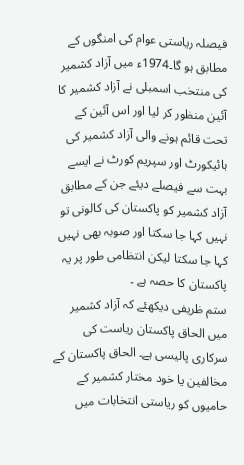فیصلہ ریاستی عوام کی امنگوں کے مطابق ہو گا۔1974ء میں آزاد کشمیر کی منتخب اسمبلی نے آزاد کشمیر کا آئین منظور کر لیا اور اس آئین کے تحت قائم ہونے والی آزاد کشمیر کی ہائیکورٹ اور سپریم کورٹ نے ایسے بہت سے فیصلے دیئے جن کے مطابق آزاد کشمیر کو پاکستان کی کالونی تو نہیں کہا جا سکتا اور صوبہ بھی نہیں کہا جا سکتا لیکن انتظامی طور پر یہ پاکستان کا حصہ ہے ۔
ستم ظریفی دیکھئے کہ آزاد کشمیر میں الحاق پاکستان ریاست کی سرکاری پالیسی ہے۔ الحاق پاکستان کے مخالفین یا خود مختار کشمیر کے حامیوں کو ریاستی انتخابات میں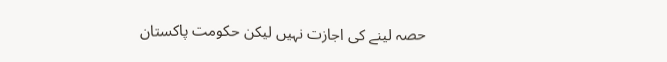حصہ لینے کی اجازت نہیں لیکن حکومت پاکستان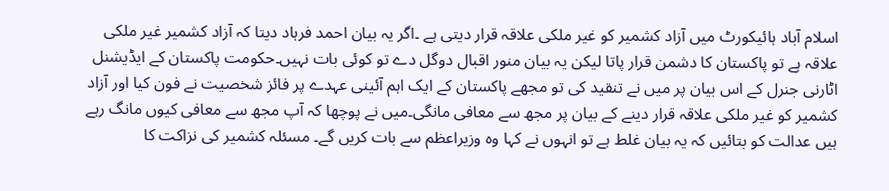اسلام آباد ہائیکورٹ میں آزاد کشمیر کو غیر ملکی علاقہ قرار دیتی ہے ۔اگر یہ بیان احمد فرہاد دیتا کہ آزاد کشمیر غیر ملکی علاقہ ہے تو پاکستان کا دشمن قرار پاتا لیکن یہ بیان منور اقبال دوگل دے تو کوئی بات نہیں۔حکومت پاکستان کے ایڈیشنل اٹارنی جنرل کے اس بیان پر میں نے تنقید کی تو مجھے پاکستان کے ایک اہم آئینی عہدے پر فائز شخصیت نے فون کیا اور آزاد کشمیر کو غیر ملکی علاقہ قرار دینے کے بیان پر مجھ سے معافی مانگی۔میں نے پوچھا کہ آپ مجھ سے معافی کیوں مانگ رہے ہیں عدالت کو بتائیں کہ یہ بیان غلط ہے تو انہوں نے کہا وہ وزیراعظم سے بات کریں گے۔ مسئلہ کشمیر کی نزاکت کا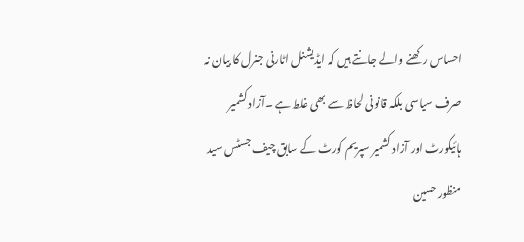احساس رکھنے والے جانتے ہیں کہ ایڈیشنل اٹارنی جنرل کا بیان نہ صرف سیاسی بلکہ قانونی لحاظ سے بھی غلط ہے ۔آزاد کشمیر ہائیکورٹ اور آزاد کشمیر سپریم کورٹ کے سابق چیف جسٹس سید منظور حسین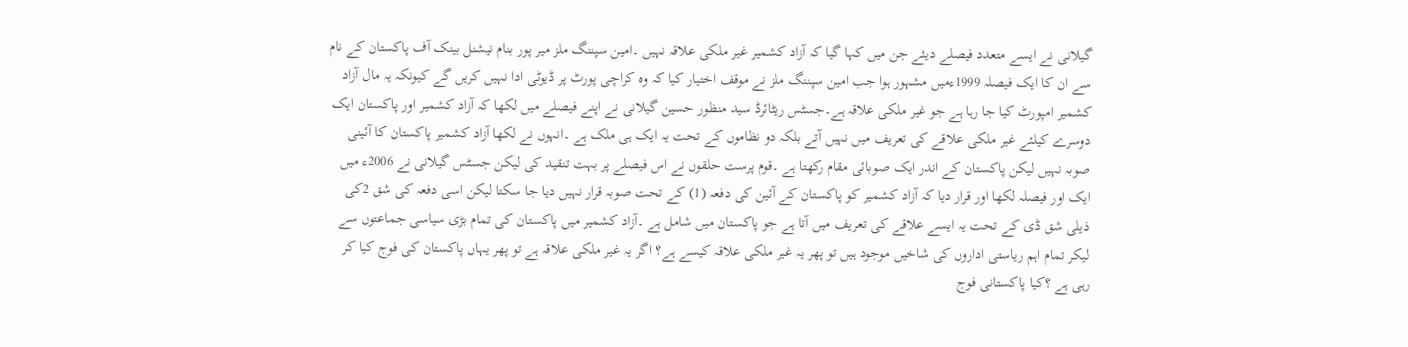گیلانی نے ایسے متعدد فیصلے دیئے جن میں کہا گیا کہ آزاد کشمیر غیر ملکی علاقہ نہیں ۔امین سپننگ ملز میر پور بنام نیشنل بینک آف پاکستان کے نام سے ان کا ایک فیصلہ 1999ءمیں مشہور ہوا جب امین سپننگ ملز نے موقف اختیار کیا کہ وہ کراچی پورٹ پر ڈیوٹی ادا نہیں کریں گے کیونکہ یہ مال آزاد کشمیر امپورٹ کیا جا رہا ہے جو غیر ملکی علاقہ ہے۔جسٹس ریٹائرڈ سید منظور حسین گیلانی نے اپنے فیصلے میں لکھا کہ آزاد کشمیر اور پاکستان ایک دوسرے کیلئے غیر ملکی علاقے کی تعریف میں نہیں آتے بلکہ دو نظاموں کے تحت یہ ایک ہی ملک ہے ۔انہوں نے لکھا آزاد کشمیر پاکستان کا آئینی صوبہ نہیں لیکن پاکستان کے اندر ایک صوبائی مقام رکھتا ہے ۔قوم پرست حلقوں نے اس فیصلے پر بہت تنقید کی لیکن جسٹس گیلانی نے 2006ء میں ایک اور فیصلہ لکھا اور قرار دیا کہ آزاد کشمیر کو پاکستان کے آئین کی دفعہ (1) کے تحت صوبہ قرار نہیں دیا جا سکتا لیکن اسی دفعہ کی شق 2کی ذیلی شق ڈی کے تحت یہ ایسے علاقے کی تعریف میں آتا ہے جو پاکستان میں شامل ہے ۔آزاد کشمیر میں پاکستان کی تمام بڑی سیاسی جماعتوں سے لیکر تمام اہم ریاستی اداروں کی شاخیں موجود ہیں تو پھر یہ غیر ملکی علاقہ کیسے ہے؟ اگر یہ غیر ملکی علاقہ ہے تو پھر یہاں پاکستان کی فوج کیا کر رہی ہے ؟کیا پاکستانی فوج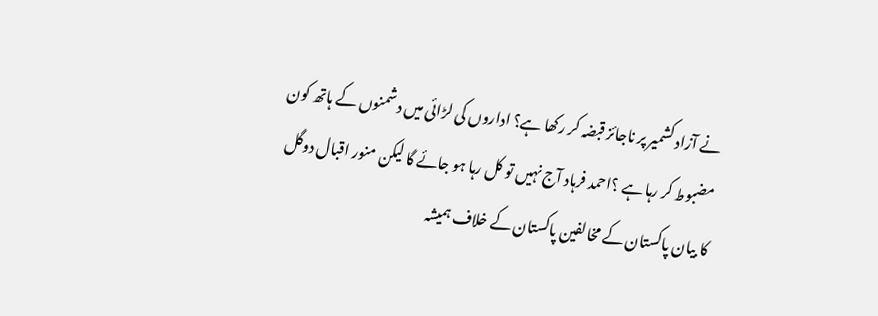نے آزاد کشمیر پر ناجائز قبضہ کر رکھا ہے؟ اداروں کی لڑائی میں دشمنوں کے ہاتھ کون مضبوط کر رہا ہے ؟احمد فرہاد آج نہیں تو کل رہا ہو جائے گا لیکن منور اقبال دوگل کا بیان پاکستان کے مخالفین پاکستان کے خلاف ہمیشہ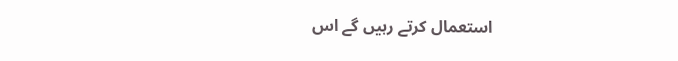استعمال کرتے رہیں گے اس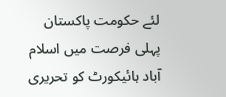لئے حکومت پاکستان پہلی فرصت میں اسلام آباد ہائیکورٹ کو تحریری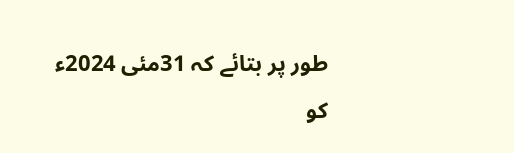طور پر بتائے کہ 31مئی 2024ء کو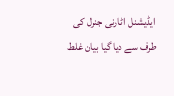ایڈیشنل اٹارنی جنرل کی طرف سے دیا گیا بیان غلط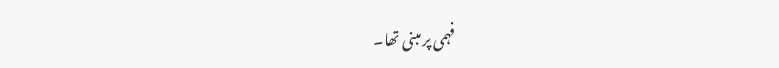فہمی پر مبنی تھا۔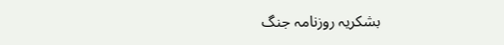بشکریہ روزنامہ جنگ